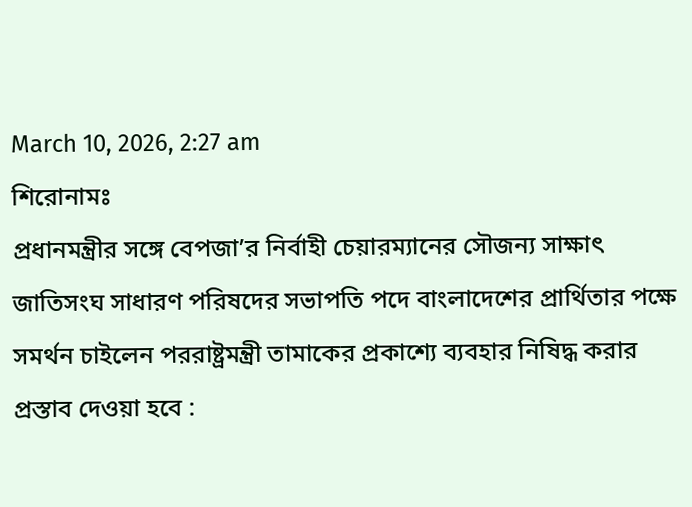March 10, 2026, 2:27 am
শিরোনামঃ
প্রধানমন্ত্রীর সঙ্গে বেপজা’র নির্বাহী চেয়ারম্যানের সৌজন্য সাক্ষাৎ জাতিসংঘ সাধারণ পরিষদের সভাপতি পদে বাংলাদেশের প্রার্থিতার পক্ষে সমর্থন চাইলেন পররাষ্ট্রমন্ত্রী তামাকের প্রকাশ্যে ব্যবহার নিষিদ্ধ করার প্রস্তাব দেওয়া হবে :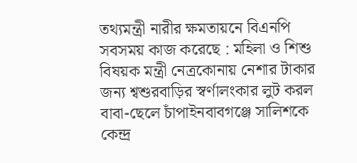তথ্যমন্ত্রী নারীর ক্ষমতায়নে বিএনপি সবসময় কাজ করেছে : মহিলা ও শিশু বিষয়ক মন্ত্রী নেত্রকোনায় নেশার টাকার জন্য শ্বশুরবাড়ির স্বর্ণালংকার লুট করল বাবা-ছেলে চাঁপাইনবাবগঞ্জে সালিশকে কেন্দ্র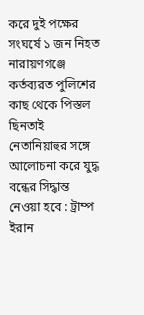করে দুই পক্ষের সংঘর্ষে ১ জন নিহত নারায়ণগঞ্জে কর্তব্যরত পুলিশের কাছ থেকে পিস্তল ছিনতাই নেতানিয়াহুর সঙ্গে আলোচনা করে যুদ্ধ বন্ধের সিদ্ধান্ত নেওয়া হবে : ট্রাম্প ইরান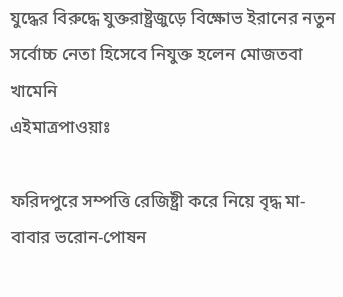যুদ্ধের বিরুদ্ধে যুক্তরাষ্ট্রজুড়ে বিক্ষোভ ইরানের নতুন সর্বোচ্চ নেতা হিসেবে নিযুক্ত হলেন মোজতবা খামেনি
এইমাত্রপাওয়াঃ

ফরিদপুরে সম্পত্তি রেজিষ্ট্রী করে নিয়ে বৃদ্ধ মা-বাবার ভরোন-পোষন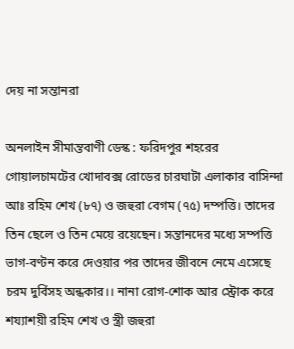দেয় না সন্তানরা

অনলাইন সীমান্তবাণী ডেস্ক : ফরিদপুর শহরের গোয়ালচামটের খোদাবক্স রোডের চারঘাটা এলাকার বাসিন্দা আঃ রহিম শেখ (৮৭) ও জহুরা বেগম (৭৫) দম্পত্তি। তাদের তিন ছেলে ও তিন মেয়ে রয়েছেন। সন্তানদের মধ্যে সম্পত্তি ভাগ-বণ্টন করে দেওয়ার পর তাদের জীবনে নেমে এসেছে চরম দুর্বিসহ অন্ধকার।। নানা রোগ-শোক আর স্ট্রোক করে শয্যাশয়ী রহিম শেখ ও স্ত্রী জহুরা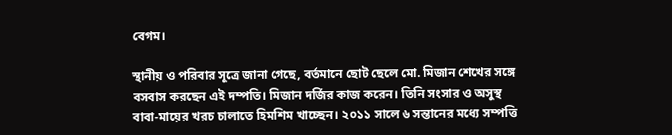বেগম।

স্থানীয় ও পরিবার সূত্রে জানা গেছে, বর্তমানে ছোট ছেলে মো. মিজান শেখের সঙ্গে বসবাস করছেন এই দম্পতি। মিজান দর্জির কাজ করেন। তিনি সংসার ও অসুস্থ বাবা-মায়ের খরচ চালাতে হিমশিম খাচ্ছেন। ২০১১ সালে ৬ সন্তানের মধ্যে সম্পত্তি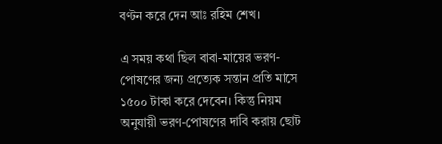বণ্টন করে দেন আঃ রহিম শেখ।

এ সময় কথা ছিল বাবা-মায়ের ভরণ-পোষণের জন্য প্রত্যেক সন্তান প্রতি মাসে ১৫০০ টাকা করে দেবেন। কিন্তু নিয়ম অনুযায়ী ভরণ-পোষণের দাবি করায় ছোট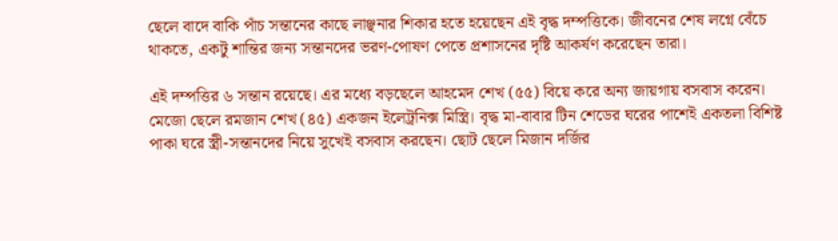ছেলে বাদে বাকি পাঁচ সন্তানের কাছে লাঞ্ছনার শিকার হতে হয়েছেন এই বৃদ্ধ দম্পত্তিকে। জীবনের শেষ লগ্নে বেঁচে থাকতে, একটু শান্তির জন্য সন্তানদের ভরণ-পোষণ পেতে প্রশাসনের দৃষ্টি আকর্ষণ করেছেন তারা।

এই দম্পত্তির ৬ সন্তান রয়েছে। এর মধ্যে বড়ছেলে আহমেদ শেখ (৫৫) বিয়ে করে অন্য জায়গায় বসবাস করেন। মেজো ছেলে রমজান শেখ (৪৫) একজন ইলেট্রনিক্স মিস্ত্রি। বৃদ্ধ মা-বাবার টিন শেডের ঘরের পাশেই একতলা বিশিষ্ট পাকা ঘরে স্ত্রী-সন্তানদের নিয়ে সুখেই বসবাস করছেন। ছোট ছেলে মিজান দর্জির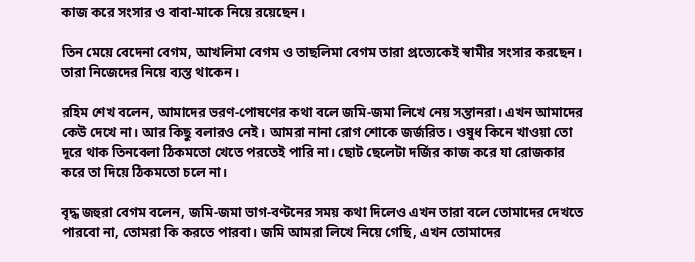কাজ করে সংসার ও বাবা-মাকে নিয়ে রয়েছেন।

তিন মেয়ে বেদেনা বেগম, আখলিমা বেগম ও তাছলিমা বেগম তারা প্রত্যেকেই স্বামীর সংসার করছেন। তারা নিজেদের নিয়ে ব্যস্ত থাকেন।

রহিম শেখ বলেন, আমাদের ভরণ-পোষণের কথা বলে জমি-জমা লিখে নেয় সন্তানরা। এখন আমাদের কেউ দেখে না। আর কিছু বলারও নেই। আমরা নানা রোগ শোকে জর্জরিত। ওষুধ কিনে খাওয়া তো দূরে থাক তিনবেলা ঠিকমতো খেতে পরতেই পারি না। ছোট ছেলেটা দর্জির কাজ করে যা রোজকার করে তা দিয়ে ঠিকমতো চলে না।

বৃদ্ধ জহুরা বেগম বলেন, জমি-জমা ভাগ-বণ্টনের সময় কথা দিলেও এখন তারা বলে তোমাদের দেখতে পারবো না, তোমরা কি করতে পারবা। জমি আমরা লিখে নিয়ে গেছি, এখন তোমাদের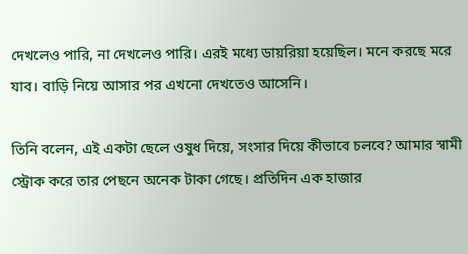দেখলেও পারি, না দেখলেও পারি। এরই মধ্যে ডায়রিয়া হয়েছিল। মনে করছে মরে যাব। বাড়ি নিয়ে আসার পর এখনো দেখতেও আসেনি।

তিনি বলেন, এই একটা ছেলে ওষুধ দিয়ে, সংসার দিয়ে কীভাবে চলবে? আমার স্বামী স্ট্রোক করে তার পেছনে অনেক টাকা গেছে। প্রতিদিন এক হাজার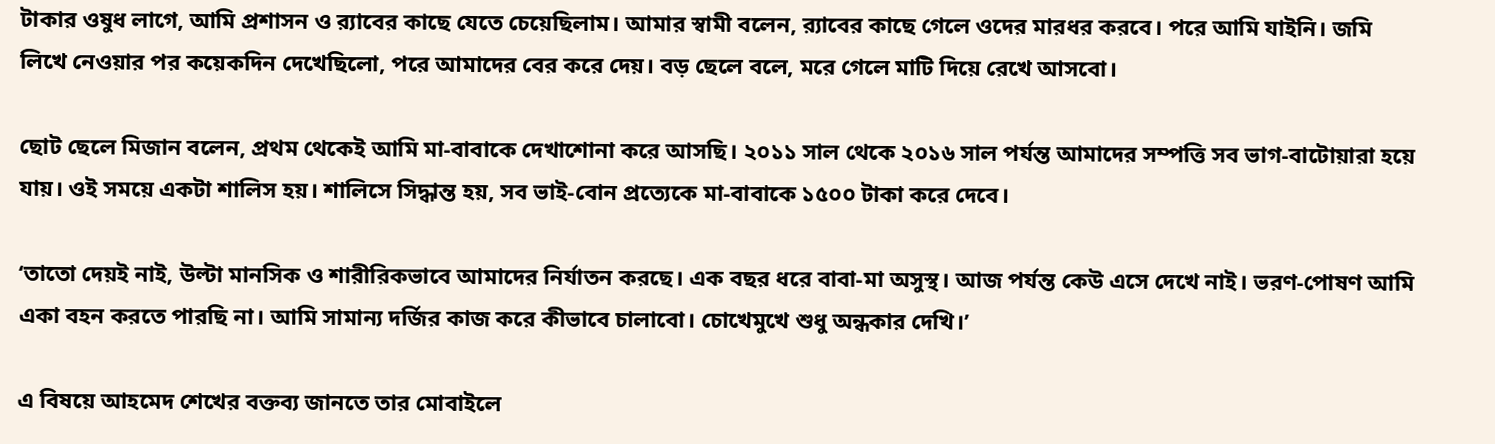টাকার ওষুধ লাগে, আমি প্রশাসন ও র‌্যাবের কাছে যেতে চেয়েছিলাম। আমার স্বামী বলেন, র‌্যাবের কাছে গেলে ওদের মারধর করবে। পরে আমি যাইনি। জমি লিখে নেওয়ার পর কয়েকদিন দেখেছিলো, পরে আমাদের বের করে দেয়। বড় ছেলে বলে, মরে গেলে মাটি দিয়ে রেখে আসবো।

ছোট ছেলে মিজান বলেন, প্রথম থেকেই আমি মা-বাবাকে দেখাশোনা করে আসছি। ২০১১ সাল থেকে ২০১৬ সাল পর্যন্ত আমাদের সম্পত্তি সব ভাগ-বাটোয়ারা হয়ে যায়। ওই সময়ে একটা শালিস হয়। শালিসে সিদ্ধান্ত হয়, সব ভাই-বোন প্রত্যেকে মা-বাবাকে ১৫০০ টাকা করে দেবে।

‘তাতো দেয়ই নাই, উল্টা মানসিক ও শারীরিকভাবে আমাদের নির্যাতন করছে। এক বছর ধরে বাবা-মা অসুস্থ। আজ পর্যন্ত কেউ এসে দেখে নাই। ভরণ-পোষণ আমি একা বহন করতে পারছি না। আমি সামান্য দর্জির কাজ করে কীভাবে চালাবো। চোখেমুখে শুধু অন্ধকার দেখি।’

এ বিষয়ে আহমেদ শেখের বক্তব্য জানতে তার মোবাইলে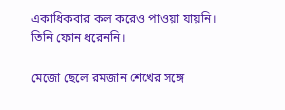একাধিকবার কল করেও পাওয়া যায়নি। তিনি ফোন ধরেননি।

মেজো ছেলে রমজান শেখের সঙ্গে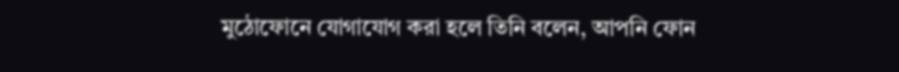মুঠোফোনে যোগাযোগ করা হলে তিনি বলেন, আপনি ফোন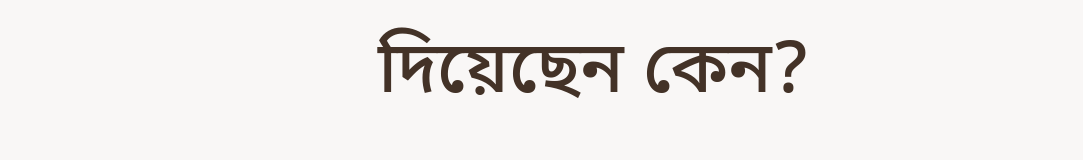দিয়েছেন কেন?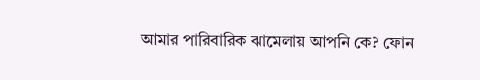আমার পারিবারিক ঝামেলায় আপনি কে? ফোন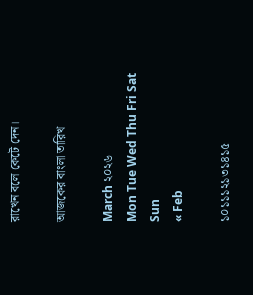রাখেন বলে কেটে দেন।

আজকের বাংলা তারিখ

March ২০২৬
Mon Tue Wed Thu Fri Sat Sun
« Feb

১০১১১২১৩১৪১৫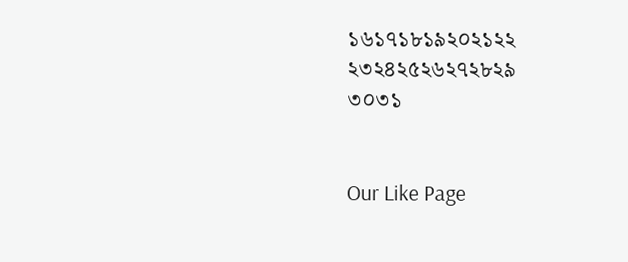১৬১৭১৮১৯২০২১২২
২৩২৪২৫২৬২৭২৮২৯
৩০৩১


Our Like Page